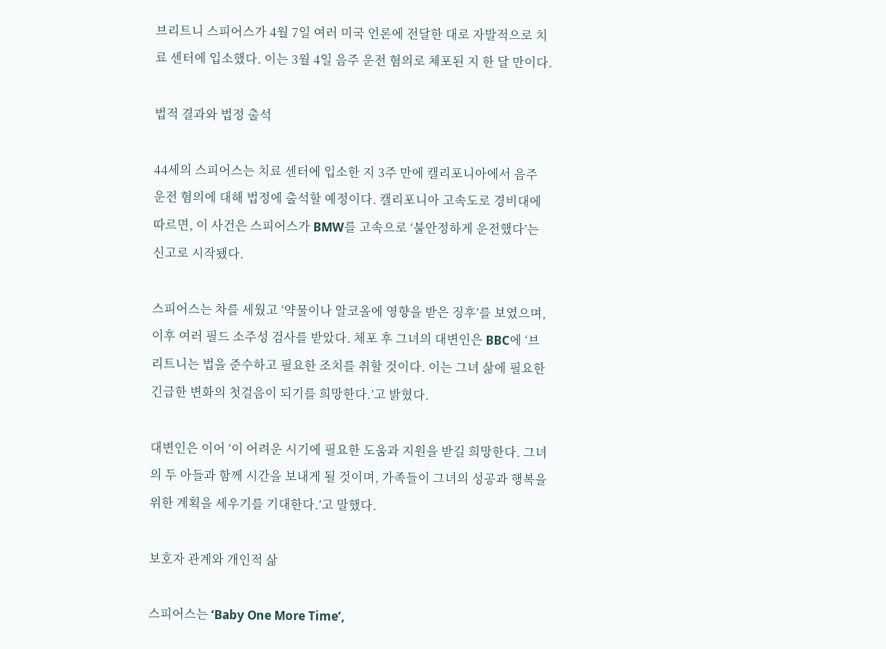브리트니 스피어스가 4월 7일 여러 미국 언론에 전달한 대로 자발적으로 치료 센터에 입소했다. 이는 3월 4일 음주 운전 혐의로 체포된 지 한 달 만이다.

법적 결과와 법정 출석

44세의 스피어스는 치료 센터에 입소한 지 3주 만에 캘리포니아에서 음주 운전 혐의에 대해 법정에 출석할 예정이다. 캘리포니아 고속도로 경비대에 따르면, 이 사건은 스피어스가 BMW를 고속으로 ‘불안정하게 운전했다’는 신고로 시작됐다.

스피어스는 차를 세웠고 ‘약물이나 알코올에 영향을 받은 징후’를 보였으며, 이후 여러 필드 소주성 검사를 받았다. 체포 후 그녀의 대변인은 BBC에 ‘브리트니는 법을 준수하고 필요한 조치를 취할 것이다. 이는 그녀 삶에 필요한 긴급한 변화의 첫걸음이 되기를 희망한다.’고 밝혔다.

대변인은 이어 ‘이 어려운 시기에 필요한 도움과 지원을 받길 희망한다. 그녀의 두 아들과 함께 시간을 보내게 될 것이며, 가족들이 그녀의 성공과 행복을 위한 계획을 세우기를 기대한다.’고 말했다.

보호자 관계와 개인적 삶

스피어스는 ‘Baby One More Time’,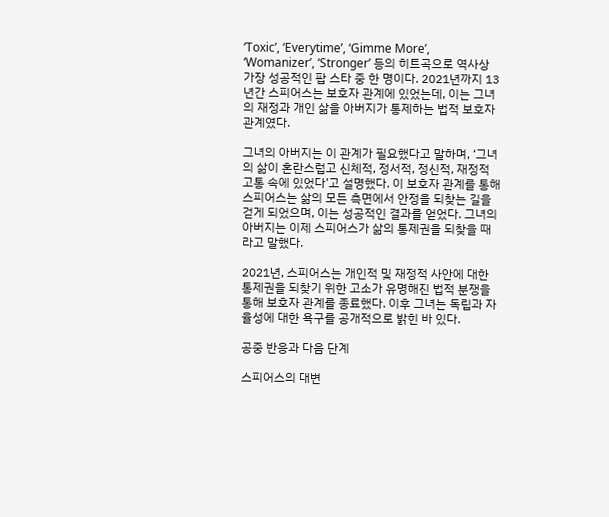‘Toxic’, ‘Everytime’, ‘Gimme More’, ‘Womanizer’, ‘Stronger’ 등의 히트곡으로 역사상 가장 성공적인 팝 스타 중 한 명이다. 2021년까지 13년간 스피어스는 보호자 관계에 있었는데, 이는 그녀의 재정과 개인 삶을 아버지가 통제하는 법적 보호자 관계였다.

그녀의 아버지는 이 관계가 필요했다고 말하며, ‘그녀의 삶이 혼란스럽고 신체적, 정서적, 정신적, 재정적 고통 속에 있었다’고 설명했다. 이 보호자 관계를 통해 스피어스는 삶의 모든 측면에서 안정을 되찾는 길을 걷게 되었으며, 이는 성공적인 결과를 얻었다. 그녀의 아버지는 이제 스피어스가 삶의 통제권을 되찾을 때라고 말했다.

2021년, 스피어스는 개인적 및 재정적 사안에 대한 통제권을 되찾기 위한 고소가 유명해진 법적 분쟁을 통해 보호자 관계를 종료했다. 이후 그녀는 독립과 자율성에 대한 욕구를 공개적으로 밝힌 바 있다.

공중 반응과 다음 단계

스피어스의 대변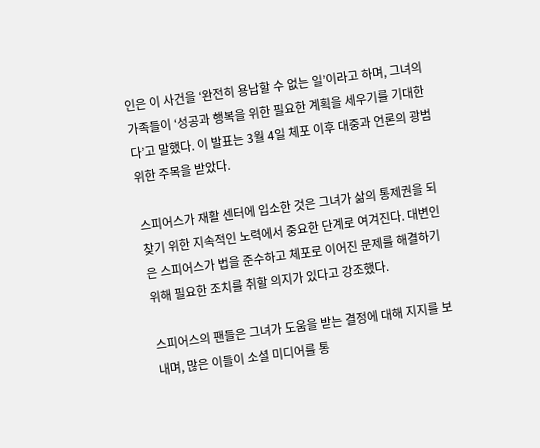인은 이 사건을 ‘완전히 용납할 수 없는 일’이라고 하며, 그녀의 가족들이 ‘성공과 행복을 위한 필요한 계획을 세우기를 기대한다’고 말했다. 이 발표는 3월 4일 체포 이후 대중과 언론의 광범위한 주목을 받았다.

스피어스가 재활 센터에 입소한 것은 그녀가 삶의 통제권을 되찾기 위한 지속적인 노력에서 중요한 단계로 여겨진다. 대변인은 스피어스가 법을 준수하고 체포로 이어진 문제를 해결하기 위해 필요한 조치를 취할 의지가 있다고 강조했다.

스피어스의 팬들은 그녀가 도움을 받는 결정에 대해 지지를 보내며, 많은 이들이 소셜 미디어를 통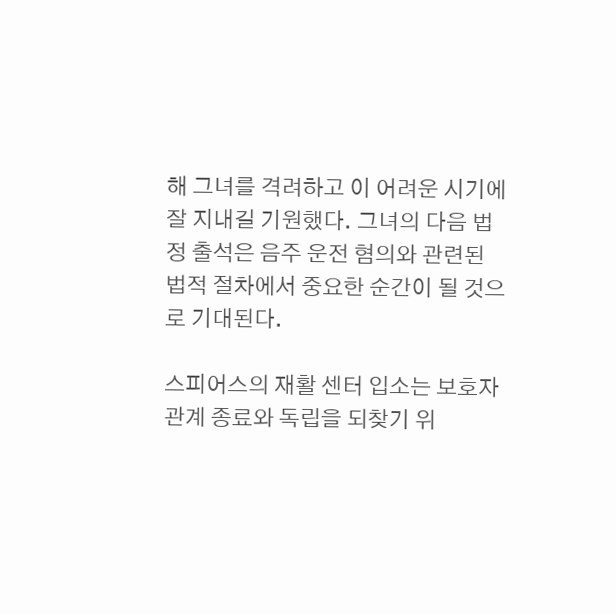해 그녀를 격려하고 이 어려운 시기에 잘 지내길 기원했다. 그녀의 다음 법정 출석은 음주 운전 혐의와 관련된 법적 절차에서 중요한 순간이 될 것으로 기대된다.

스피어스의 재활 센터 입소는 보호자 관계 종료와 독립을 되찾기 위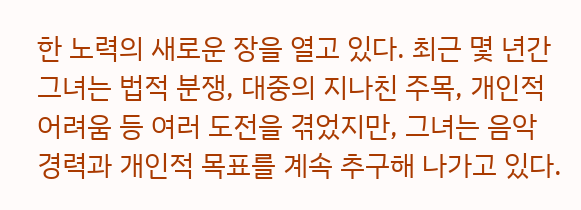한 노력의 새로운 장을 열고 있다. 최근 몇 년간 그녀는 법적 분쟁, 대중의 지나친 주목, 개인적 어려움 등 여러 도전을 겪었지만, 그녀는 음악 경력과 개인적 목표를 계속 추구해 나가고 있다.